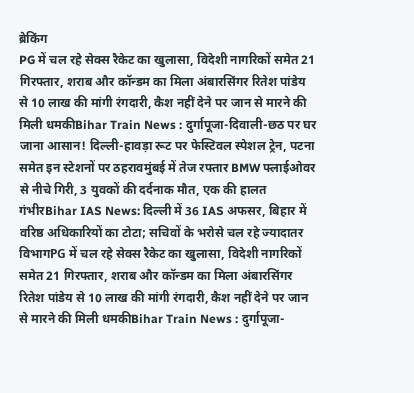ब्रेकिंग
PG में चल रहे सेक्स रैकेट का खुलासा, विदेशी नागरिकों समेत 21 गिरफ्तार, शराब और कॉन्डम का मिला अंबारसिंगर रितेश पांडेय से 10 लाख की मांगी रंगदारी, कैश नहीं देने पर जान से मारने की मिली धमकीBihar Train News : दुर्गापूजा-दिवाली-छठ पर घर जाना आसान! दिल्ली-हावड़ा रूट पर फेस्टिवल स्पेशल ट्रेन, पटना समेत इन स्टेशनों पर ठहरावमुंबई में तेज रफ्तार BMW फ्लाईओवर से नीचे गिरी, 3 युवकों की दर्दनाक मौत, एक की हालत गंभीरBihar IAS News: दिल्ली में 36 IAS अफसर, बिहार में वरिष्ठ अधिकारियों का टोटा; सचिवों के भरोसे चल रहे ज्यादातर विभागPG में चल रहे सेक्स रैकेट का खुलासा, विदेशी नागरिकों समेत 21 गिरफ्तार, शराब और कॉन्डम का मिला अंबारसिंगर रितेश पांडेय से 10 लाख की मांगी रंगदारी, कैश नहीं देने पर जान से मारने की मिली धमकीBihar Train News : दुर्गापूजा-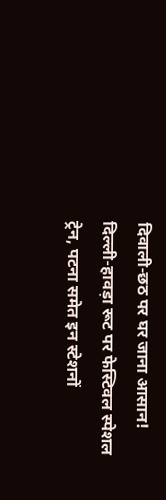दिवाली-छठ पर घर जाना आसान! दिल्ली-हावड़ा रूट पर फेस्टिवल स्पेशल ट्रेन, पटना समेत इन स्टेशनों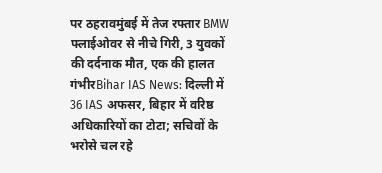पर ठहरावमुंबई में तेज रफ्तार BMW फ्लाईओवर से नीचे गिरी, 3 युवकों की दर्दनाक मौत, एक की हालत गंभीरBihar IAS News: दिल्ली में 36 IAS अफसर, बिहार में वरिष्ठ अधिकारियों का टोटा; सचिवों के भरोसे चल रहे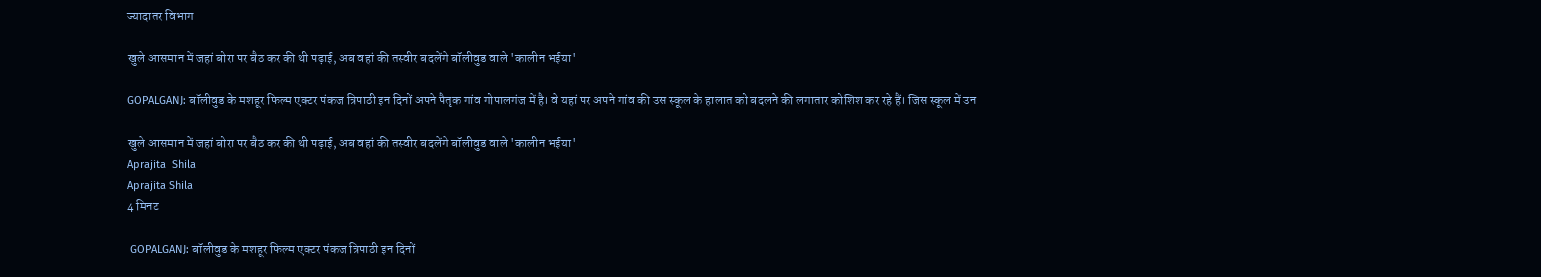ज्यादातर विभाग

खुले आसमान में जहां बोरा पर बैठ कर की थी पढ़ाई, अब वहां की तस्वीर बदलेंगे बॉलीवुड वाले 'कालीन भईया'

GOPALGANJ: बॉलीवुड के मशहूर फिल्म एक्टर पंकज त्रिपाठी इन दिनों अपने पैतृक गांव गोपालगंज में है। वे यहां पर अपने गांव की उस स्कूल के हालात को बदलने की लगातार कोशिश कर रहे हैं। जिस स्कूल में उन

खुले आसमान में जहां बोरा पर बैठ कर की थी पढ़ाई, अब वहां की तस्वीर बदलेंगे बॉलीवुड वाले 'कालीन भईया'
Aprajita  Shila
Aprajita Shila
4 मिनट

 GOPALGANJ: बॉलीवुड के मशहूर फिल्म एक्टर पंकज त्रिपाठी इन दिनों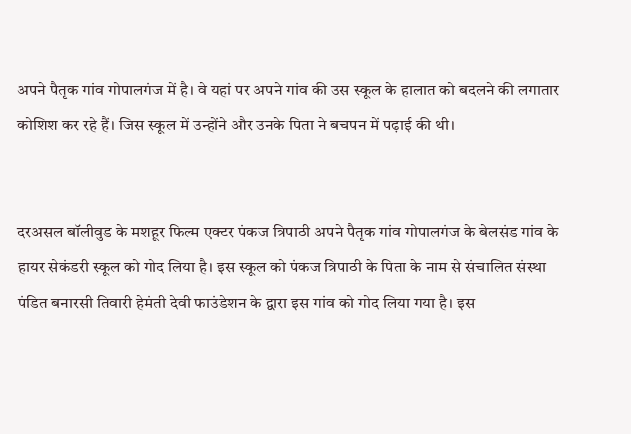अपने पैतृक गांव गोपालगंज में है। वे यहां पर अपने गांव की उस स्कूल के हालात को बदलने की लगातार कोशिश कर रहे हैं। जिस स्कूल में उन्होंने और उनके पिता ने बचपन में पढ़ाई की थी।


दरअसल बॉलीवुड के मशहूर फिल्म एक्टर पंकज त्रिपाठी अपने पैतृक गांव गोपालगंज के बेलसंड गांव के हायर सेकंडरी स्कूल को गोद लिया है। इस स्कूल को पंकज त्रिपाठी के पिता के नाम से संचालित संस्था पंडित बनारसी तिवारी हेमंती देवी फाउंडेशन के द्वारा इस गांव को गोद लिया गया है। इस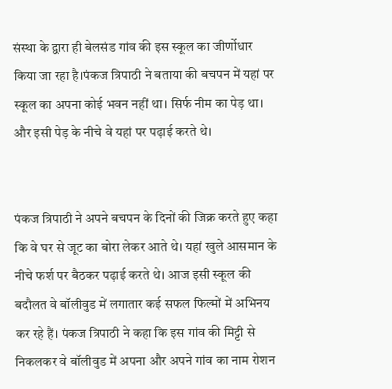संस्था के द्वारा ही बेलसंड गांव की इस स्कूल का जीर्णोधार किया जा रहा है।पंकज त्रिपाठी ने बताया की बचपन में यहां पर स्कूल का अपना कोई भवन नहीं था। सिर्फ नीम का पेड़ था। और इसी पेड़ के नीचे वे यहां पर पढ़ाई करते थे।


पंकज त्रिपाठी ने अपने बचपन के दिनों की जिक्र करते हुए कहा कि वे घर से जूट का बोरा लेकर आते थे। यहां खुले आसमान के नीचे फर्श पर बैठकर पढ़ाई करते थे। आज इसी स्कूल की बदौलत वे बॉलीवुड में लगातार कई सफल फिल्मों में अभिनय कर रहे हैं। पंकज त्रिपाठी ने कहा कि इस गांव की मिट्टी से निकलकर वे बॉलीवुड में अपना और अपने गांव का नाम रोशन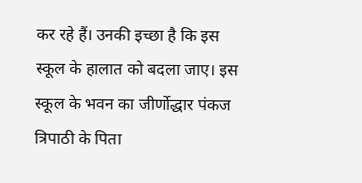कर रहे हैं। उनकी इच्छा है कि इस स्कूल के हालात को बदला जाए। इस स्कूल के भवन का जीर्णोद्धार पंकज त्रिपाठी के पिता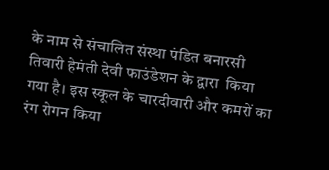के नाम से संचालित संस्था पंडित बनारसी तिवारी हेमंती देवी फाउंडेशन के द्वारा  किया गया है। इस स्कूल के चारदीवारी और कमरों का रंग रोगन किया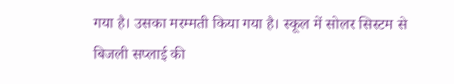गया है। उसका मरम्मती किया गया है। स्कूल में सोलर सिस्टम से बिजली सप्लाई की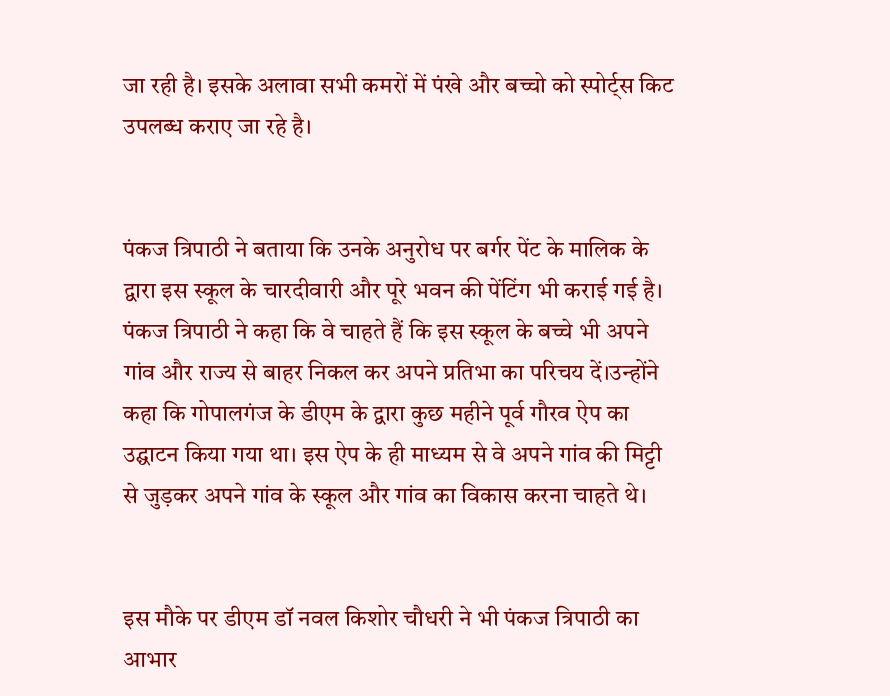जा रही है। इसके अलावा सभी कमरों में पंखे और बच्चो को स्पोर्ट्स किट उपलब्ध कराए जा रहे है।


पंकज त्रिपाठी ने बताया कि उनके अनुरोध पर बर्गर पेंट के मालिक के द्वारा इस स्कूल के चारदीवारी और पूरे भवन की पेंटिंग भी कराई गई है। पंकज त्रिपाठी ने कहा कि वे चाहते हैं कि इस स्कूल के बच्चे भी अपने गांव और राज्य से बाहर निकल कर अपने प्रतिभा का परिचय दें।उन्होंने कहा कि गोपालगंज के डीएम के द्वारा कुछ महीने पूर्व गौरव ऐप का उद्घाटन किया गया था। इस ऐप के ही माध्यम से वे अपने गांव की मिट्टी से जुड़कर अपने गांव के स्कूल और गांव का विकास करना चाहते थे।


इस मौके पर डीएम डॉ नवल किशोर चौधरी ने भी पंकज त्रिपाठी का आभार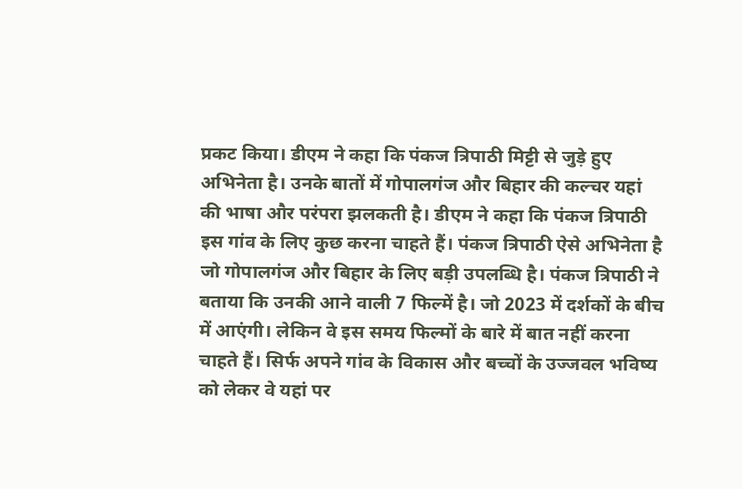प्रकट किया। डीएम ने कहा कि पंकज त्रिपाठी मिट्टी से जुड़े हुए अभिनेता है। उनके बातों में गोपालगंज और बिहार की कल्चर यहां की भाषा और परंपरा झलकती है। डीएम ने कहा कि पंकज त्रिपाठी इस गांव के लिए कुछ करना चाहते हैं। पंकज त्रिपाठी ऐसे अभिनेता है जो गोपालगंज और बिहार के लिए बड़ी उपलब्धि है। पंकज त्रिपाठी ने बताया कि उनकी आने वाली 7 फिल्में है। जो 2023 में दर्शकों के बीच में आएंगी। लेकिन वे इस समय फिल्मों के बारे में बात नहीं करना चाहते हैं। सिर्फ अपने गांव के विकास और बच्चों के उज्जवल भविष्य को लेकर वे यहां पर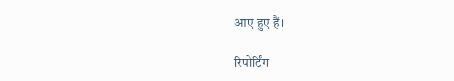आए हुए हैं।

रिपोर्टिंग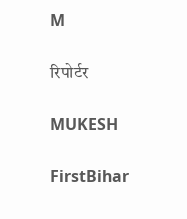M

रिपोर्टर

MUKESH

FirstBihar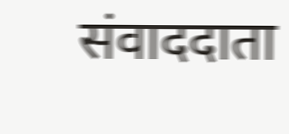संवाददाता